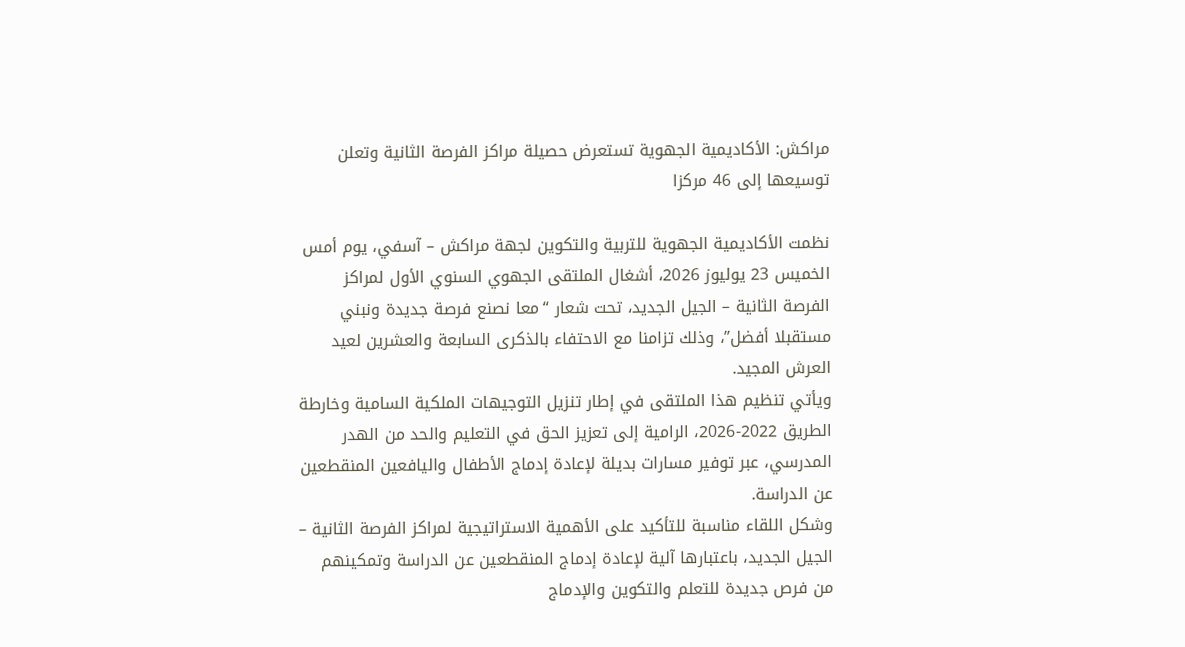مراكش: الأكاديمية الجهوية تستعرض حصيلة مراكز الفرصة الثانية وتعلن توسيعها إلى 46 مركزا

نظمت الأكاديمية الجهوية للتربية والتكوين لجهة مراكش – آسفي، يوم أمس الخميس 23 يوليوز 2026، أشغال الملتقى الجهوي السنوي الأول لمراكز الفرصة الثانية – الجيل الجديد، تحت شعار “معا نصنع فرصة جديدة ونبني مستقبلا أفضل”، وذلك تزامنا مع الاحتفاء بالذكرى السابعة والعشرين لعيد العرش المجيد.
ويأتي تنظيم هذا الملتقى في إطار تنزيل التوجيهات الملكية السامية وخارطة الطريق 2022-2026، الرامية إلى تعزيز الحق في التعليم والحد من الهدر المدرسي، عبر توفير مسارات بديلة لإعادة إدماج الأطفال واليافعين المنقطعين عن الدراسة.
وشكل اللقاء مناسبة للتأكيد على الأهمية الاستراتيجية لمراكز الفرصة الثانية – الجيل الجديد، باعتبارها آلية لإعادة إدماج المنقطعين عن الدراسة وتمكينهم من فرص جديدة للتعلم والتكوين والإدماج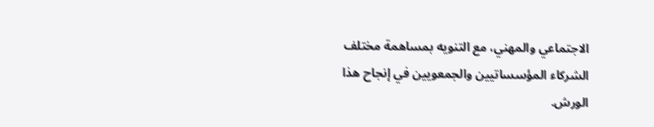الاجتماعي والمهني، مع التنويه بمساهمة مختلف الشركاء المؤسساتيين والجمعويين في إنجاح هذا الورش.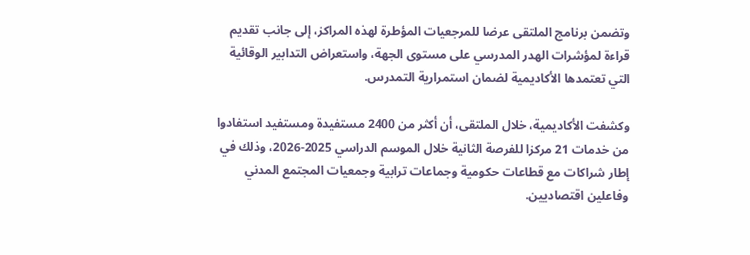وتضمن برنامج الملتقى عرضا للمرجعيات المؤطرة لهذه المراكز، إلى جانب تقديم قراءة لمؤشرات الهدر المدرسي على مستوى الجهة، واستعراض التدابير الوقائية التي تعتمدها الأكاديمية لضمان استمرارية التمدرس.

وكشفت الأكاديمية، خلال الملتقى، أن أكثر من 2400 مستفيدة ومستفيد استفادوا من خدمات 21 مركزا للفرصة الثانية خلال الموسم الدراسي 2025-2026، وذلك في إطار شراكات مع قطاعات حكومية وجماعات ترابية وجمعيات المجتمع المدني وفاعلين اقتصاديين.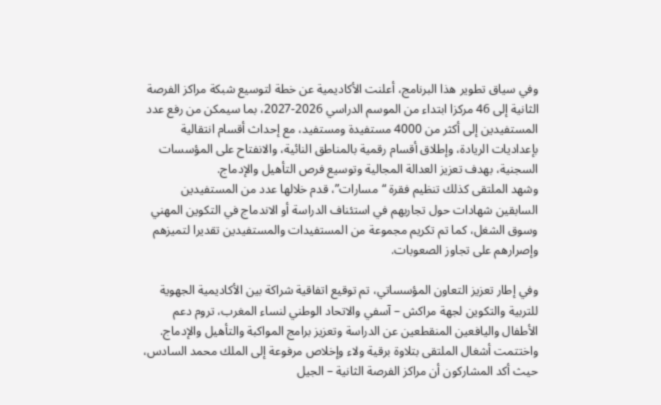وفي سياق تطوير هذا البرنامج، أعلنت الأكاديمية عن خطة لتوسيع شبكة مراكز الفرصة الثانية إلى 46 مركزا ابتداء من الموسم الدراسي 2026-2027، بما سيمكن من رفع عدد المستفيدين إلى أكثر من 4000 مستفيدة ومستفيد، مع إحداث أقسام انتقالية بإعداديات الريادة، وإطلاق أقسام رقمية بالمناطق النائية، والانفتاح على المؤسسات السجنية، بهدف تعزيز العدالة المجالية وتوسيع فرص التأهيل والإدماج.
وشهد الملتقى كذلك تنظيم فقرة “مسارات”، قدم خلالها عدد من المستفيدين السابقين شهادات حول تجاربهم في استئناف الدراسة أو الاندماج في التكوين المهني وسوق الشغل، كما تم تكريم مجموعة من المستفيدات والمستفيدين تقديرا لتميزهم وإصرارهم على تجاوز الصعوبات.

وفي إطار تعزيز التعاون المؤسساتي، تم توقيع اتفاقية شراكة بين الأكاديمية الجهوية للتربية والتكوين لجهة مراكش – آسفي والاتحاد الوطني لنساء المغرب، تروم دعم الأطفال واليافعين المنقطعين عن الدراسة وتعزيز برامج المواكبة والتأهيل والإدماج.
واختتمت أشغال الملتقى بتلاوة برقية ولاء وإخلاص مرفوعة إلى الملك محمد السادس، حيث أكد المشاركون أن مراكز الفرصة الثانية – الجيل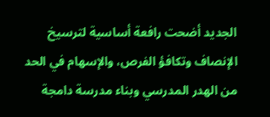الجديد أضحت رافعة أساسية لترسيخ الإنصاف وتكافؤ الفرص، والإسهام في الحد من الهدر المدرسي وبناء مدرسة دامجة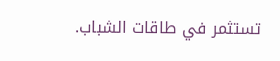تستثمر في طاقات الشباب.